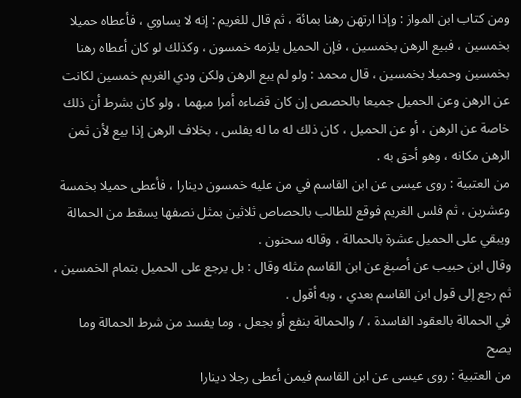ومن كتاب ابن المواز : وإذا ارتهن رهنا بمائة ، ثم قال للغريم : إنه لا يساوي ، فأعطاه حميلا بخمسين ، فبيع الرهن بخمسين ، فإن الحميل يلزمه خمسون ، وكذلك لو كان أعطاه رهنا بخمسين وحميلا بخمسين ، قال محمد : ولو لم يبع الرهن ولكن ودي الغريم خمسين لكانت عن الرهن وعن الحميل جميعا بالحصص إن كان قضاءه أمرا مبهما ، ولو كان بشرط أن ذلك خاصة عن الرهن ، أو عن الحميل ، كان ذلك له ما له يفلس ، بخلاف الرهن إذا بيع لأن ثمن الرهن مكانه ، وهو أحق به .
من العتبية : روى عيسى عن ابن القاسم في من عليه خمسون دينارا ، فأعطى حميلا بخمسة وعشرين ، ثم فلس الغريم فوقع للطالب بالحصاص ثلاثين بمثل نصفها يسقط من الحمالة ويبقي على الحميل عشرة بالحمالة ، وقاله سحنون .
وقال ابن حبيب عن أصبغ عن ابن القاسم مثله وقال : بل يرجع على الحميل بتمام الخمسين ، ثم رجع إلى قول ابن القاسم بعدي ، وبه أقول .
في الحمالة بالعقود الفاسدة ، / والحمالة بنفع أو بجعل ، وما يفسد من شرط الحمالة وما يصح
من العتبية : روى عيسى عن ابن القاسم فيمن أعطى رجلا دينارا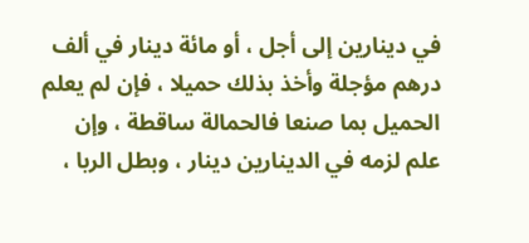في دينارين إلى أجل ، أو مائة دينار في ألف درهم مؤجلة وأخذ بذلك حميلا ، فإن لم يعلم الحميل بما صنعا فالحمالة ساقطة ، وإن علم لزمه في الدينارين دينار ، وبطل الربا ،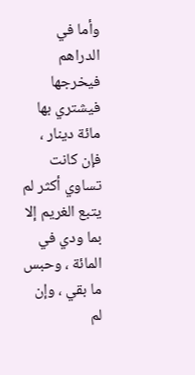وأما في الدراهم فيخرجها فيشتري بها مائة دينار ، فإن كانت تساوي أكثر لم يتبع الغريم إلا بما ودي في المائة ، وحبس ما بقي ، وإن لم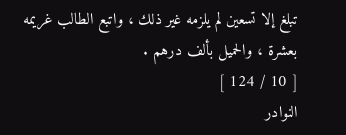تبلغ إلا تسعين لم يلزمه غير ذلك ، واتبع الطالب غريمه بعشرة ، والحميل بألف درهم .
[ 10 / 124 ]
النوادر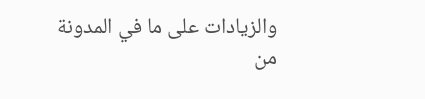والزيادات على ما في المدونة من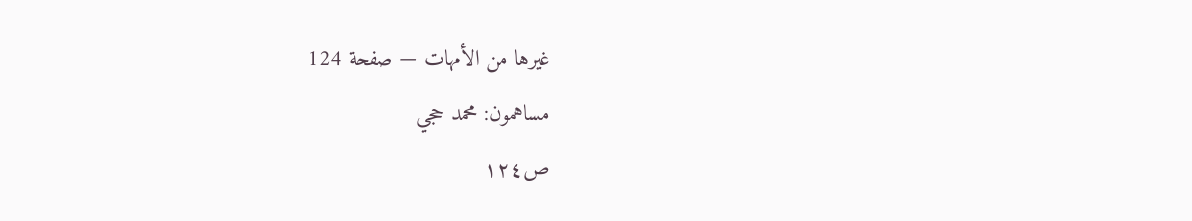غيرها من الأمهات — صفحة 124
مساهمون: محمد حجي
ص١٢٤